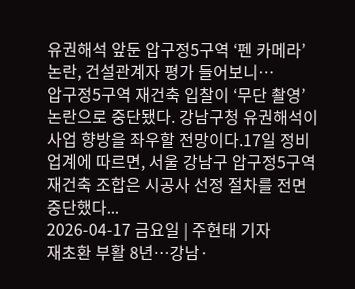유권해석 앞둔 압구정5구역 ‘펜 카메라’ 논란, 건설관계자 평가 들어보니…
압구정5구역 재건축 입찰이 ‘무단 촬영’ 논란으로 중단됐다. 강남구청 유권해석이 사업 향방을 좌우할 전망이다.17일 정비업계에 따르면, 서울 강남구 압구정5구역 재건축 조합은 시공사 선정 절차를 전면 중단했다...
2026-04-17 금요일 | 주현태 기자
재초환 부활 8년…강남·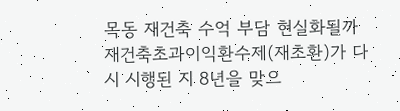목동 재건축 수억 부담 현실화될까
재건축초과이익환수제(재초환)가 다시 시행된 지 8년을 맞으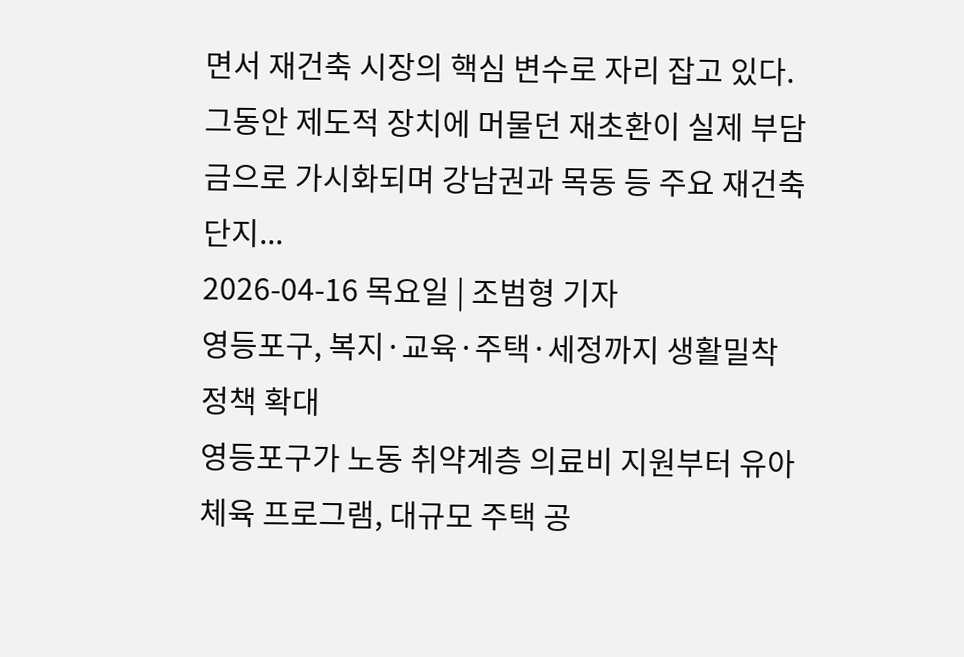면서 재건축 시장의 핵심 변수로 자리 잡고 있다. 그동안 제도적 장치에 머물던 재초환이 실제 부담금으로 가시화되며 강남권과 목동 등 주요 재건축 단지...
2026-04-16 목요일 | 조범형 기자
영등포구, 복지·교육·주택·세정까지 생활밀착 정책 확대
영등포구가 노동 취약계층 의료비 지원부터 유아 체육 프로그램, 대규모 주택 공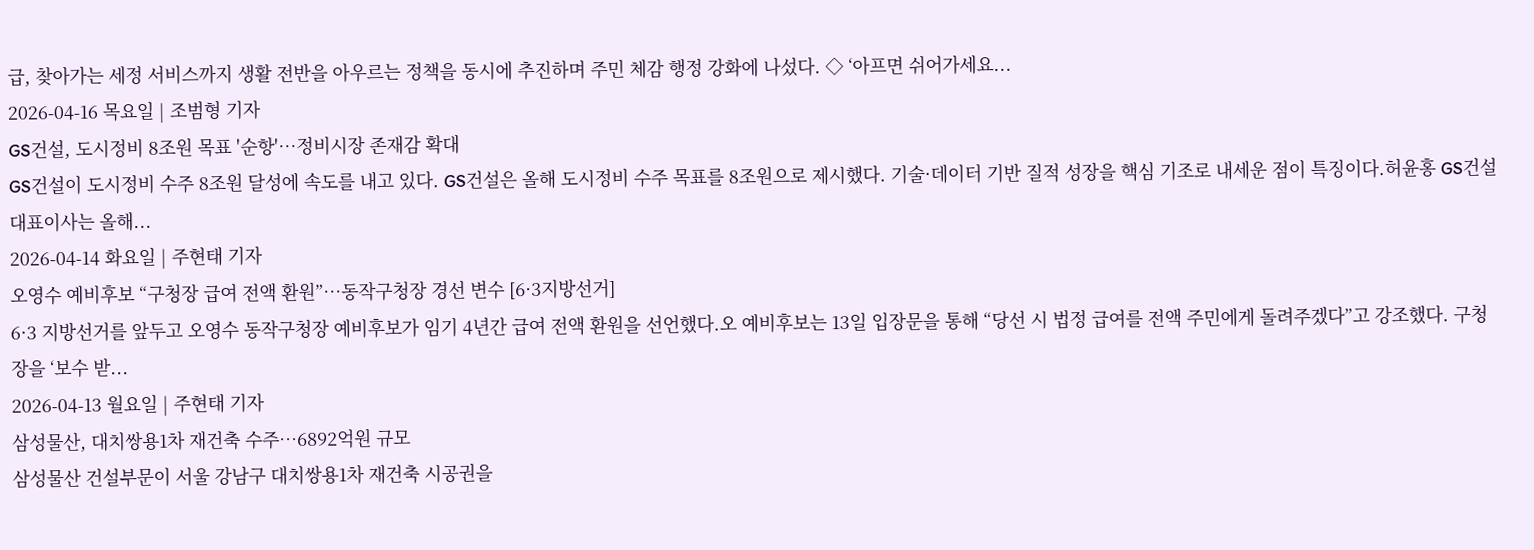급, 찾아가는 세정 서비스까지 생활 전반을 아우르는 정책을 동시에 추진하며 주민 체감 행정 강화에 나섰다. ◇ ‘아프면 쉬어가세요...
2026-04-16 목요일 | 조범형 기자
GS건설, 도시정비 8조원 목표 '순항'…정비시장 존재감 확대
GS건설이 도시정비 수주 8조원 달성에 속도를 내고 있다. GS건설은 올해 도시정비 수주 목표를 8조원으로 제시했다. 기술·데이터 기반 질적 성장을 핵심 기조로 내세운 점이 특징이다.허윤홍 GS건설 대표이사는 올해...
2026-04-14 화요일 | 주현태 기자
오영수 예비후보 “구청장 급여 전액 환원”…동작구청장 경선 변수 [6·3지방선거]
6·3 지방선거를 앞두고 오영수 동작구청장 예비후보가 임기 4년간 급여 전액 환원을 선언했다.오 예비후보는 13일 입장문을 통해 “당선 시 법정 급여를 전액 주민에게 돌려주겠다”고 강조했다. 구청장을 ‘보수 받...
2026-04-13 월요일 | 주현태 기자
삼성물산, 대치쌍용1차 재건축 수주…6892억원 규모
삼성물산 건설부문이 서울 강남구 대치쌍용1차 재건축 시공권을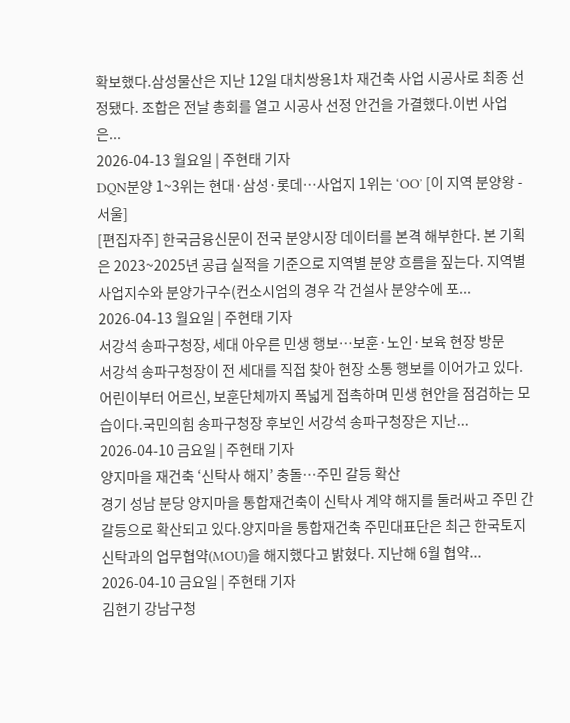확보했다.삼성물산은 지난 12일 대치쌍용1차 재건축 사업 시공사로 최종 선정됐다. 조합은 전날 총회를 열고 시공사 선정 안건을 가결했다.이번 사업은...
2026-04-13 월요일 | 주현태 기자
DQN분양 1~3위는 현대·삼성·롯데…사업지 1위는 ‘OOʼ [이 지역 분양왕 - 서울]
[편집자주] 한국금융신문이 전국 분양시장 데이터를 본격 해부한다. 본 기획은 2023~2025년 공급 실적을 기준으로 지역별 분양 흐름을 짚는다. 지역별 사업지수와 분양가구수(컨소시엄의 경우 각 건설사 분양수에 포...
2026-04-13 월요일 | 주현태 기자
서강석 송파구청장, 세대 아우른 민생 행보…보훈·노인·보육 현장 방문
서강석 송파구청장이 전 세대를 직접 찾아 현장 소통 행보를 이어가고 있다. 어린이부터 어르신, 보훈단체까지 폭넓게 접촉하며 민생 현안을 점검하는 모습이다.국민의힘 송파구청장 후보인 서강석 송파구청장은 지난...
2026-04-10 금요일 | 주현태 기자
양지마을 재건축 ‘신탁사 해지’ 충돌…주민 갈등 확산
경기 성남 분당 양지마을 통합재건축이 신탁사 계약 해지를 둘러싸고 주민 간 갈등으로 확산되고 있다.양지마을 통합재건축 주민대표단은 최근 한국토지신탁과의 업무협약(MOU)을 해지했다고 밝혔다. 지난해 6월 협약...
2026-04-10 금요일 | 주현태 기자
김현기 강남구청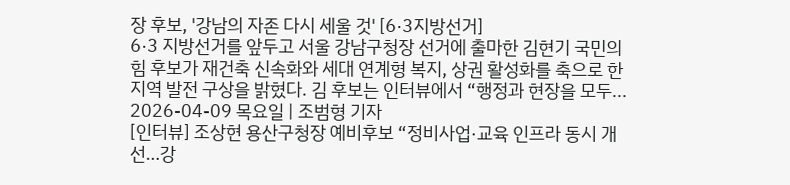장 후보, '강남의 자존 다시 세울 것' [6·3지방선거]
6·3 지방선거를 앞두고 서울 강남구청장 선거에 출마한 김현기 국민의힘 후보가 재건축 신속화와 세대 연계형 복지, 상권 활성화를 축으로 한 지역 발전 구상을 밝혔다. 김 후보는 인터뷰에서 “행정과 현장을 모두...
2026-04-09 목요일 | 조범형 기자
[인터뷰] 조상현 용산구청장 예비후보 “정비사업·교육 인프라 동시 개선…강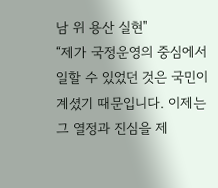남 위 용산 실현"
“제가 국정운영의 중심에서 일할 수 있었던 것은 국민이 계셨기 때문입니다. 이제는 그 열정과 진심을 제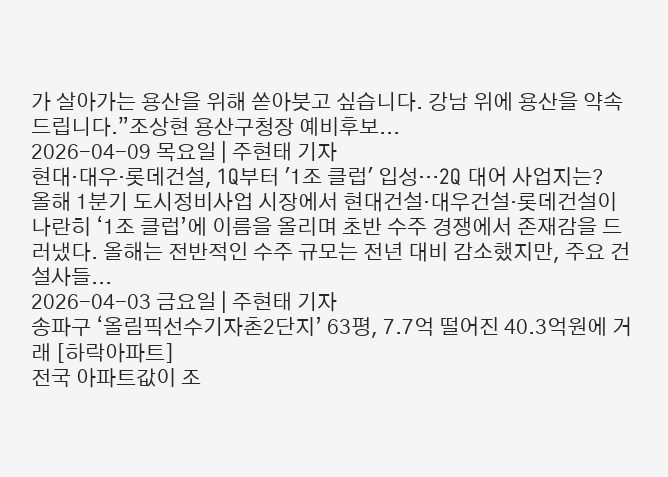가 살아가는 용산을 위해 쏟아붓고 싶습니다. 강남 위에 용산을 약속드립니다.”조상현 용산구청장 예비후보...
2026-04-09 목요일 | 주현태 기자
현대·대우·롯데건설, 1Q부터 '1조 클럽' 입성…2Q 대어 사업지는?
올해 1분기 도시정비사업 시장에서 현대건설·대우건설·롯데건설이 나란히 ‘1조 클럽’에 이름을 올리며 초반 수주 경쟁에서 존재감을 드러냈다. 올해는 전반적인 수주 규모는 전년 대비 감소했지만, 주요 건설사들...
2026-04-03 금요일 | 주현태 기자
송파구 ‘올림픽선수기자촌2단지’ 63평, 7.7억 떨어진 40.3억원에 거래 [하락아파트]
전국 아파트값이 조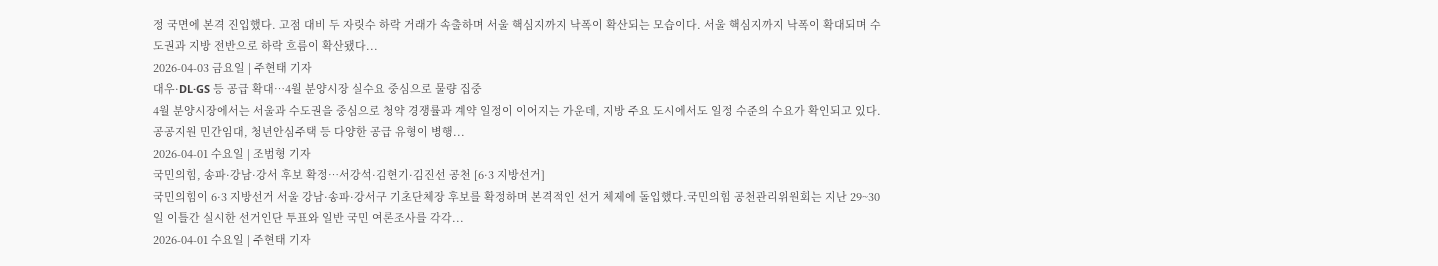정 국면에 본격 진입했다. 고점 대비 두 자릿수 하락 거래가 속출하며 서울 핵심지까지 낙폭이 확산되는 모습이다. 서울 핵심지까지 낙폭이 확대되며 수도권과 지방 전반으로 하락 흐름이 확산됐다...
2026-04-03 금요일 | 주현태 기자
대우·DL·GS 등 공급 확대…4월 분양시장 실수요 중심으로 물량 집중
4월 분양시장에서는 서울과 수도권을 중심으로 청약 경쟁률과 계약 일정이 이어지는 가운데, 지방 주요 도시에서도 일정 수준의 수요가 확인되고 있다. 공공지원 민간임대, 청년안심주택 등 다양한 공급 유형이 병행...
2026-04-01 수요일 | 조범형 기자
국민의힘, 송파·강남·강서 후보 확정…서강석·김현기·김진선 공천 [6·3 지방선거]
국민의힘이 6·3 지방선거 서울 강남·송파·강서구 기초단체장 후보를 확정하며 본격적인 선거 체제에 돌입했다.국민의힘 공천관리위원회는 지난 29~30일 이틀간 실시한 선거인단 투표와 일반 국민 여론조사를 각각...
2026-04-01 수요일 | 주현태 기자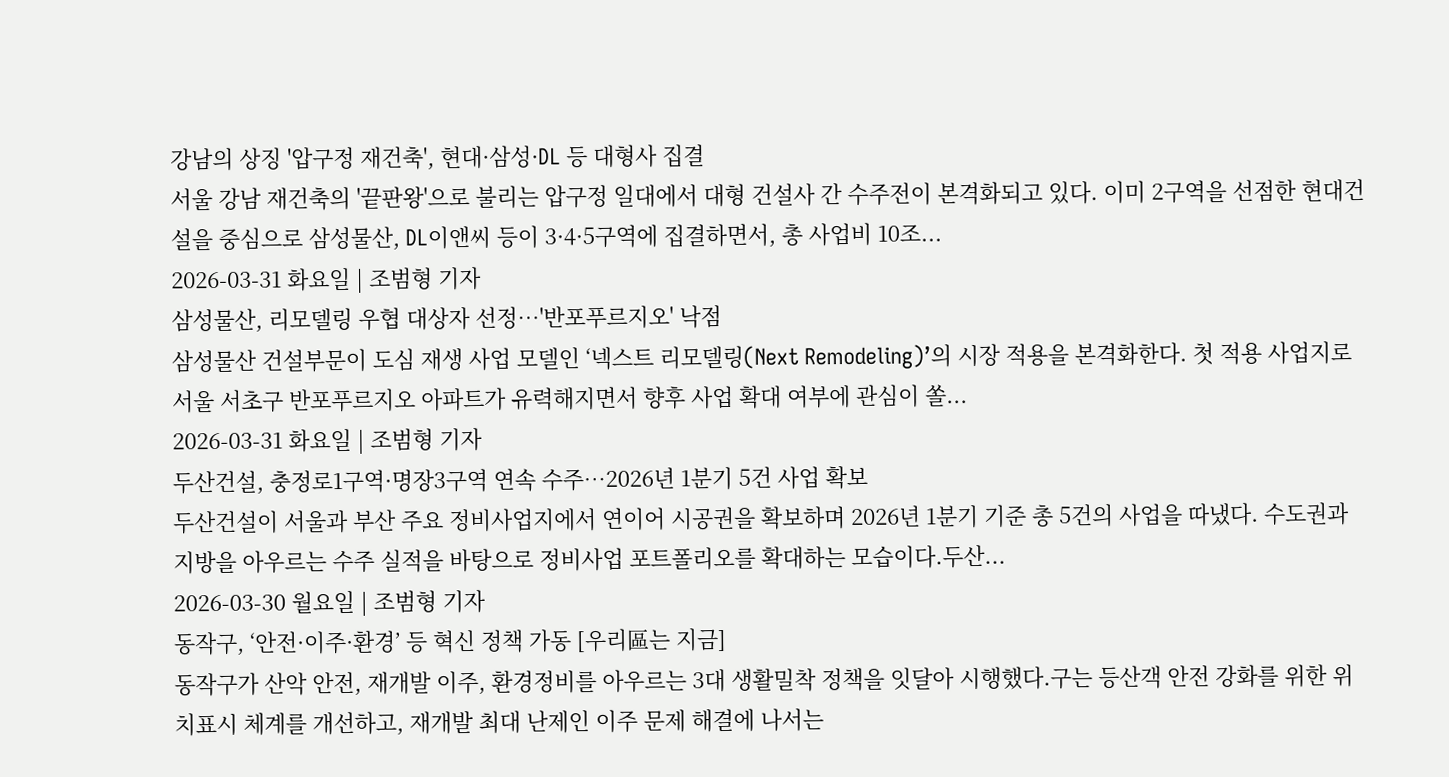강남의 상징 '압구정 재건축', 현대·삼성·DL 등 대형사 집결
서울 강남 재건축의 '끝판왕'으로 불리는 압구정 일대에서 대형 건설사 간 수주전이 본격화되고 있다. 이미 2구역을 선점한 현대건설을 중심으로 삼성물산, DL이앤씨 등이 3·4·5구역에 집결하면서, 총 사업비 10조...
2026-03-31 화요일 | 조범형 기자
삼성물산, 리모델링 우협 대상자 선정…'반포푸르지오' 낙점
삼성물산 건설부문이 도심 재생 사업 모델인 ‘넥스트 리모델링(Next Remodeling)’의 시장 적용을 본격화한다. 첫 적용 사업지로 서울 서초구 반포푸르지오 아파트가 유력해지면서 향후 사업 확대 여부에 관심이 쏠...
2026-03-31 화요일 | 조범형 기자
두산건설, 충정로1구역·명장3구역 연속 수주…2026년 1분기 5건 사업 확보
두산건설이 서울과 부산 주요 정비사업지에서 연이어 시공권을 확보하며 2026년 1분기 기준 총 5건의 사업을 따냈다. 수도권과 지방을 아우르는 수주 실적을 바탕으로 정비사업 포트폴리오를 확대하는 모습이다.두산...
2026-03-30 월요일 | 조범형 기자
동작구, ‘안전·이주·환경’ 등 혁신 정책 가동 [우리區는 지금]
동작구가 산악 안전, 재개발 이주, 환경정비를 아우르는 3대 생활밀착 정책을 잇달아 시행했다.구는 등산객 안전 강화를 위한 위치표시 체계를 개선하고, 재개발 최대 난제인 이주 문제 해결에 나서는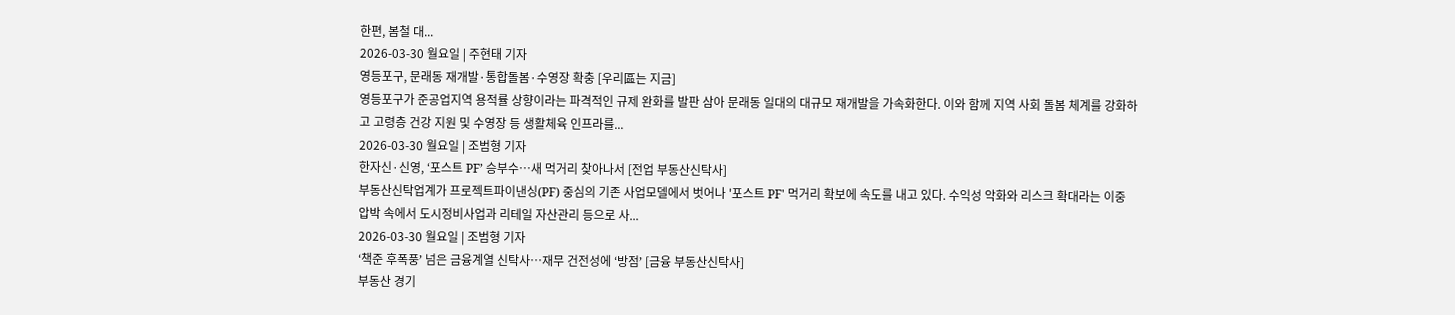한편, 봄철 대...
2026-03-30 월요일 | 주현태 기자
영등포구, 문래동 재개발·통합돌봄·수영장 확충 [우리區는 지금]
영등포구가 준공업지역 용적률 상향이라는 파격적인 규제 완화를 발판 삼아 문래동 일대의 대규모 재개발을 가속화한다. 이와 함께 지역 사회 돌봄 체계를 강화하고 고령층 건강 지원 및 수영장 등 생활체육 인프라를...
2026-03-30 월요일 | 조범형 기자
한자신·신영, ‘포스트 PFʼ 승부수…새 먹거리 찾아나서 [전업 부동산신탁사]
부동산신탁업계가 프로젝트파이낸싱(PF) 중심의 기존 사업모델에서 벗어나 '포스트 PF' 먹거리 확보에 속도를 내고 있다. 수익성 악화와 리스크 확대라는 이중 압박 속에서 도시정비사업과 리테일 자산관리 등으로 사...
2026-03-30 월요일 | 조범형 기자
‘책준 후폭풍ʼ 넘은 금융계열 신탁사…재무 건전성에 ‘방점ʼ [금융 부동산신탁사]
부동산 경기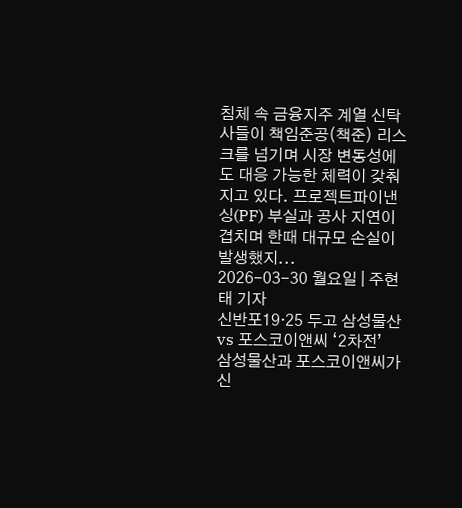침체 속 금융지주 계열 신탁사들이 책임준공(책준) 리스크를 넘기며 시장 변동성에도 대응 가능한 체력이 갖춰지고 있다. 프로젝트파이낸싱(PF) 부실과 공사 지연이 겹치며 한때 대규모 손실이 발생했지...
2026-03-30 월요일 | 주현태 기자
신반포19·25 두고 삼성물산 vs 포스코이앤씨 ‘2차전ʼ
삼성물산과 포스코이앤씨가 신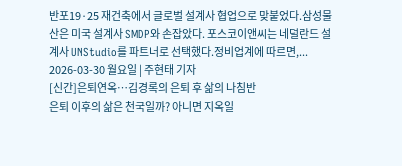반포19·25 재건축에서 글로벌 설계사 협업으로 맞붙었다.삼성물산은 미국 설계사 SMDP와 손잡았다. 포스코이앤씨는 네덜란드 설계사 UNStudio를 파트너로 선택했다.정비업계에 따르면,...
2026-03-30 월요일 | 주현태 기자
[신간]은퇴연옥…김경록의 은퇴 후 삶의 나침반
은퇴 이후의 삶은 천국일까? 아니면 지옥일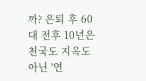까? 은퇴 후 60대 전후 10년은 천국도 지옥도 아닌 '연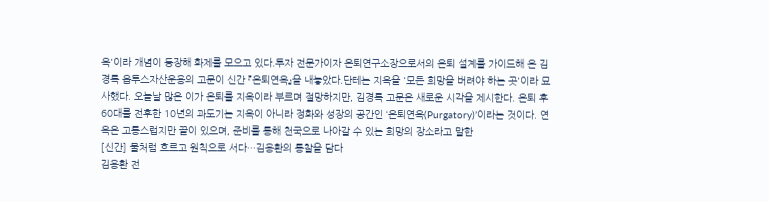옥'이라 개념이 등장해 화제를 모으고 있다.투자 전문가이자 은퇴연구소장으로서의 은퇴 설계를 가이드해 온 김경록 옵투스자산운용의 고문이 신간 『은퇴연옥』을 내놓았다.단테는 지옥을 '모든 희망을 버려야 하는 곳'이라 묘사했다. 오늘날 많은 이가 은퇴를 지옥이라 부르며 절망하지만, 김경록 고문은 새로운 시각을 제시한다. 은퇴 후 60대를 전후한 10년의 과도기는 지옥이 아니라 정화와 성장의 공간인 ‘은퇴연옥(Purgatory)’이라는 것이다. 연옥은 고통스럽지만 끝이 있으며, 준비를 통해 천국으로 나아갈 수 있는 희망의 장소라고 말한
[신간] 물처럼 흐르고 원칙으로 서다…김용환의 통찰을 담다
김용환 전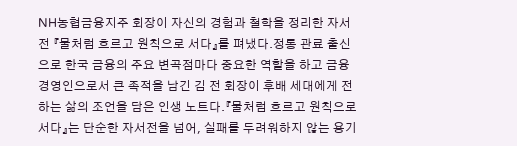NH농협금융지주 회장이 자신의 경험과 철학을 정리한 자서전 『물처럼 흐르고 원칙으로 서다』를 펴냈다.정통 관료 출신으로 한국 금융의 주요 변곡점마다 중요한 역할을 하고 금융 경영인으로서 큰 족적을 남긴 김 전 회장이 후배 세대에게 전하는 삶의 조언을 담은 인생 노트다.『물처럼 흐르고 원칙으로 서다』는 단순한 자서전을 넘어, 실패를 두려워하지 않는 용기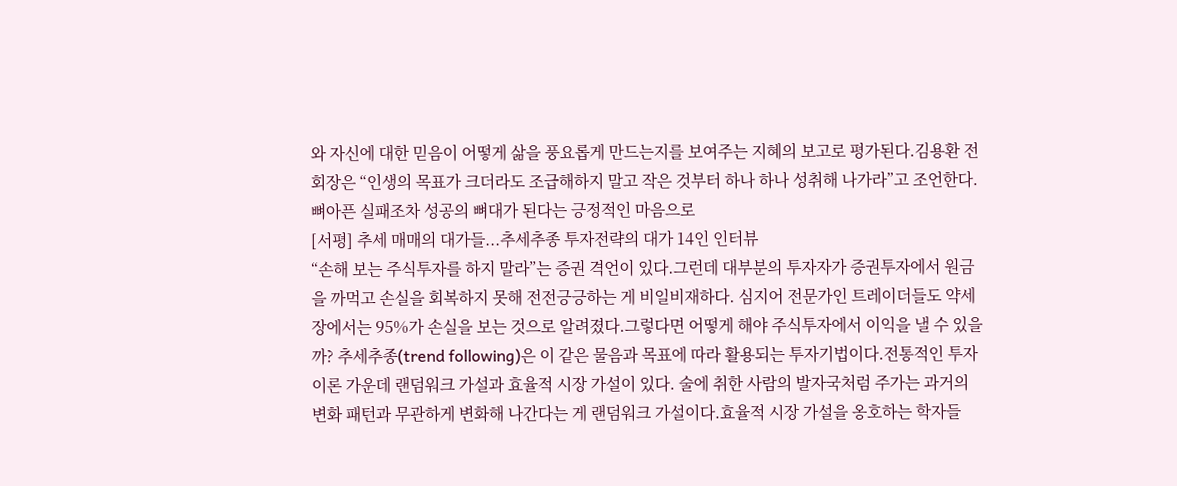와 자신에 대한 믿음이 어떻게 삶을 풍요롭게 만드는지를 보여주는 지혜의 보고로 평가된다.김용환 전 회장은 “인생의 목표가 크더라도 조급해하지 말고 작은 것부터 하나 하나 성취해 나가라”고 조언한다. 뼈아픈 실패조차 성공의 뼈대가 된다는 긍정적인 마음으로
[서평] 추세 매매의 대가들...추세추종 투자전략의 대가 14인 인터뷰
“손해 보는 주식투자를 하지 말라”는 증권 격언이 있다.그런데 대부분의 투자자가 증권투자에서 원금을 까먹고 손실을 회복하지 못해 전전긍긍하는 게 비일비재하다. 심지어 전문가인 트레이더들도 약세장에서는 95%가 손실을 보는 것으로 알려졌다.그렇다면 어떻게 해야 주식투자에서 이익을 낼 수 있을까? 추세추종(trend following)은 이 같은 물음과 목표에 따라 활용되는 투자기법이다.전통적인 투자이론 가운데 랜덤워크 가설과 효율적 시장 가설이 있다. 술에 취한 사람의 발자국처럼 주가는 과거의 변화 패턴과 무관하게 변화해 나간다는 게 랜덤워크 가설이다.효율적 시장 가설을 옹호하는 학자들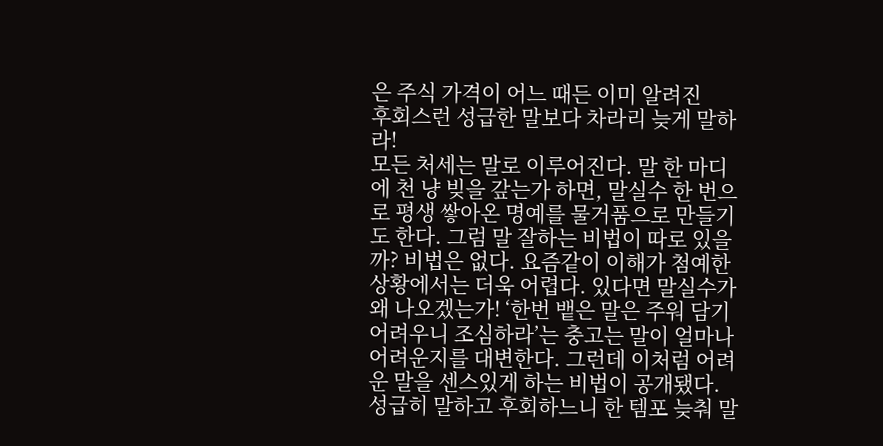은 주식 가격이 어느 때든 이미 알려진
후회스런 성급한 말보다 차라리 늦게 말하라!
모든 처세는 말로 이루어진다. 말 한 마디에 천 냥 빚을 갚는가 하면, 말실수 한 번으로 평생 쌓아온 명예를 물거품으로 만들기도 한다. 그럼 말 잘하는 비법이 따로 있을까? 비법은 없다. 요즘같이 이해가 첨예한 상황에서는 더욱 어렵다. 있다면 말실수가 왜 나오겠는가! ‘한번 뱉은 말은 주워 담기 어려우니 조심하라’는 충고는 말이 얼마나 어려운지를 대변한다. 그런데 이처럼 어려운 말을 센스있게 하는 비법이 공개됐다. 성급히 말하고 후회하느니 한 템포 늦춰 말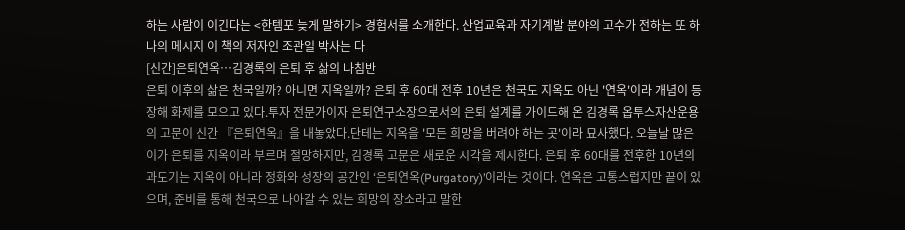하는 사람이 이긴다는 <한템포 늦게 말하기> 경험서를 소개한다. 산업교육과 자기계발 분야의 고수가 전하는 또 하나의 메시지 이 책의 저자인 조관일 박사는 다
[신간]은퇴연옥…김경록의 은퇴 후 삶의 나침반
은퇴 이후의 삶은 천국일까? 아니면 지옥일까? 은퇴 후 60대 전후 10년은 천국도 지옥도 아닌 '연옥'이라 개념이 등장해 화제를 모으고 있다.투자 전문가이자 은퇴연구소장으로서의 은퇴 설계를 가이드해 온 김경록 옵투스자산운용의 고문이 신간 『은퇴연옥』을 내놓았다.단테는 지옥을 '모든 희망을 버려야 하는 곳'이라 묘사했다. 오늘날 많은 이가 은퇴를 지옥이라 부르며 절망하지만, 김경록 고문은 새로운 시각을 제시한다. 은퇴 후 60대를 전후한 10년의 과도기는 지옥이 아니라 정화와 성장의 공간인 ‘은퇴연옥(Purgatory)’이라는 것이다. 연옥은 고통스럽지만 끝이 있으며, 준비를 통해 천국으로 나아갈 수 있는 희망의 장소라고 말한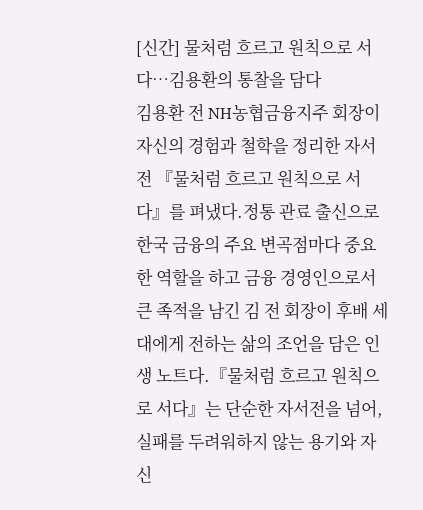[신간] 물처럼 흐르고 원칙으로 서다…김용환의 통찰을 담다
김용환 전 NH농협금융지주 회장이 자신의 경험과 철학을 정리한 자서전 『물처럼 흐르고 원칙으로 서다』를 펴냈다.정통 관료 출신으로 한국 금융의 주요 변곡점마다 중요한 역할을 하고 금융 경영인으로서 큰 족적을 남긴 김 전 회장이 후배 세대에게 전하는 삶의 조언을 담은 인생 노트다.『물처럼 흐르고 원칙으로 서다』는 단순한 자서전을 넘어, 실패를 두려워하지 않는 용기와 자신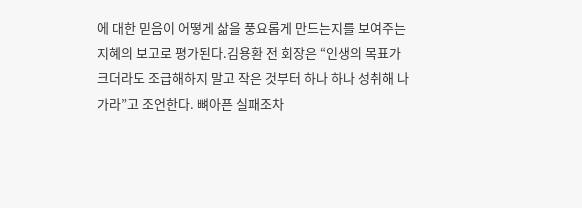에 대한 믿음이 어떻게 삶을 풍요롭게 만드는지를 보여주는 지혜의 보고로 평가된다.김용환 전 회장은 “인생의 목표가 크더라도 조급해하지 말고 작은 것부터 하나 하나 성취해 나가라”고 조언한다. 뼈아픈 실패조차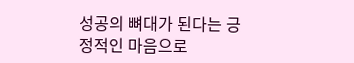성공의 뼈대가 된다는 긍정적인 마음으로